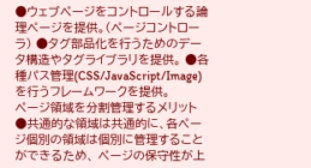●ウェブページをコントロールする論理ページを提供。(ページコントローラ) ●タグ部品化を行うためのデータ構造やタグライブラリを提供。 ●各種パス管理(CSS/JavaScript/Image)を行うフレームワークを提供。
ページ領域を分割管理するメリット ●共通的な領域は共通的に、各ページ個別の領域は個別に管理することができるため、 ページの保守性が上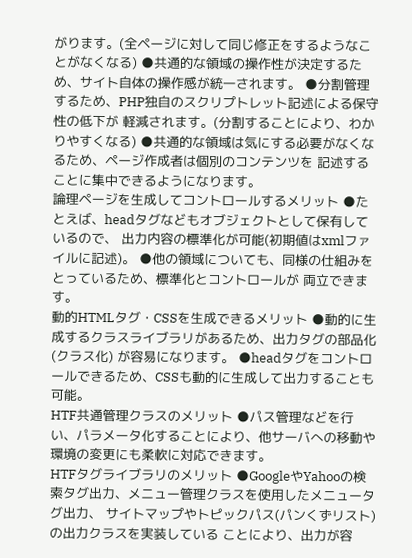がります。(全ページに対して同じ修正をするようなことがなくなる) ●共通的な領域の操作性が決定するため、サイト自体の操作感が統一されます。 ●分割管理するため、PHP独自のスクリプトレット記述による保守性の低下が 軽減されます。(分割することにより、わかりやすくなる) ●共通的な領域は気にする必要がなくなるため、ページ作成者は個別のコンテンツを 記述することに集中できるようになります。
論理ページを生成してコントロールするメリット ●たとえば、headタグなどもオブジェクトとして保有しているので、 出力内容の標準化が可能(初期値はxmlファイルに記述)。 ●他の領域についても、同様の仕組みをとっているため、標準化とコントロールが 両立できます。
動的HTMLタグ・CSSを生成できるメリット ●動的に生成するクラスライブラリがあるため、出力タグの部品化(クラス化) が容易になります。 ●headタグをコントロールできるため、CSSも動的に生成して出力することも可能。
HTF共通管理クラスのメリット ●パス管理などを行い、パラメータ化することにより、他サーバへの移動や 環境の変更にも柔軟に対応できます。
HTFタグライブラリのメリット ●GoogleやYahooの検索タグ出力、メニュー管理クラスを使用したメニュータグ出力、 サイトマップやトピックパス(パンくずリスト)の出力クラスを実装している ことにより、出力が容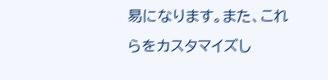易になります。また、これらをカスタマイズし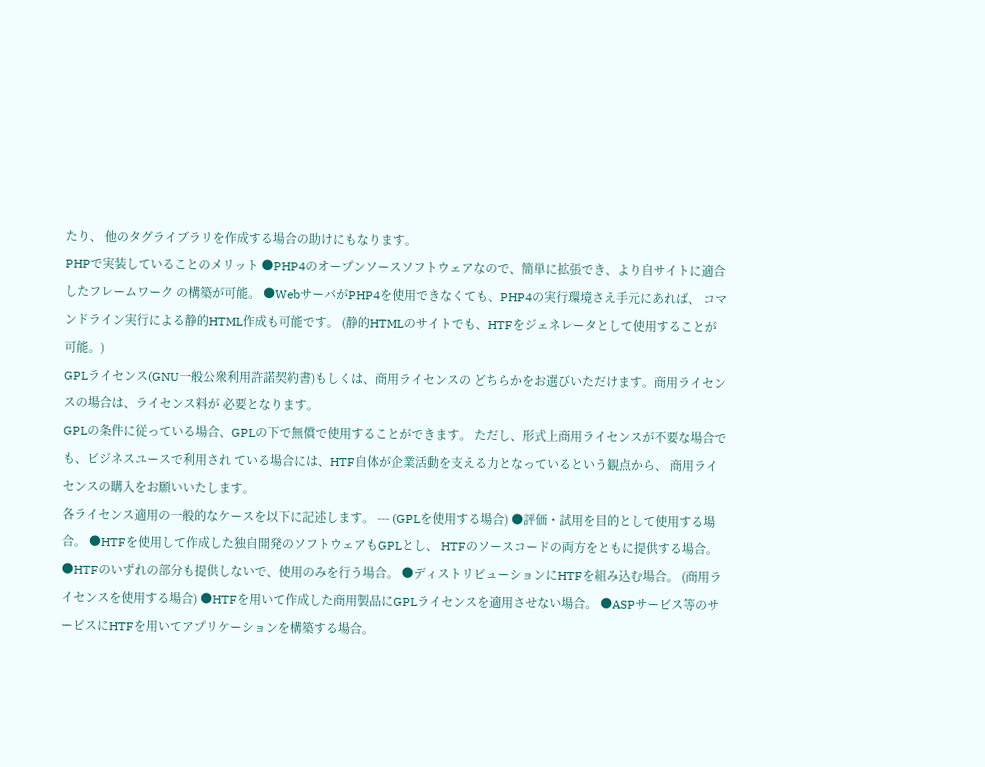たり、 他のタグライブラリを作成する場合の助けにもなります。
PHPで実装していることのメリット ●PHP4のオープンソースソフトウェアなので、簡単に拡張でき、より自サイトに適合したフレームワーク の構築が可能。 ●WebサーバがPHP4を使用できなくても、PHP4の実行環境さえ手元にあれば、 コマンドライン実行による静的HTML作成も可能です。 (静的HTMLのサイトでも、HTFをジェネレータとして使用することが可能。)
GPLライセンス(GNU一般公衆利用許諾契約書)もしくは、商用ライセンスの どちらかをお選びいただけます。商用ライセンスの場合は、ライセンス料が 必要となります。
GPLの条件に従っている場合、GPLの下で無償で使用することができます。 ただし、形式上商用ライセンスが不要な場合でも、ビジネスユースで利用され ている場合には、HTF自体が企業活動を支える力となっているという観点から、 商用ライセンスの購入をお願いいたします。
各ライセンス適用の一般的なケースを以下に記述します。 --- (GPLを使用する場合) ●評価・試用を目的として使用する場合。 ●HTFを使用して作成した独自開発のソフトウェアもGPLとし、 HTFのソースコードの両方をともに提供する場合。 ●HTFのいずれの部分も提供しないで、使用のみを行う場合。 ●ディストリビューションにHTFを組み込む場合。 (商用ライセンスを使用する場合) ●HTFを用いて作成した商用製品にGPLライセンスを適用させない場合。 ●ASPサービス等のサービスにHTFを用いてアプリケーションを構築する場合。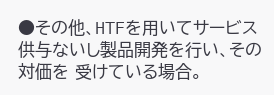●その他、HTFを用いてサービス供与ないし製品開発を行い、その対価を 受けている場合。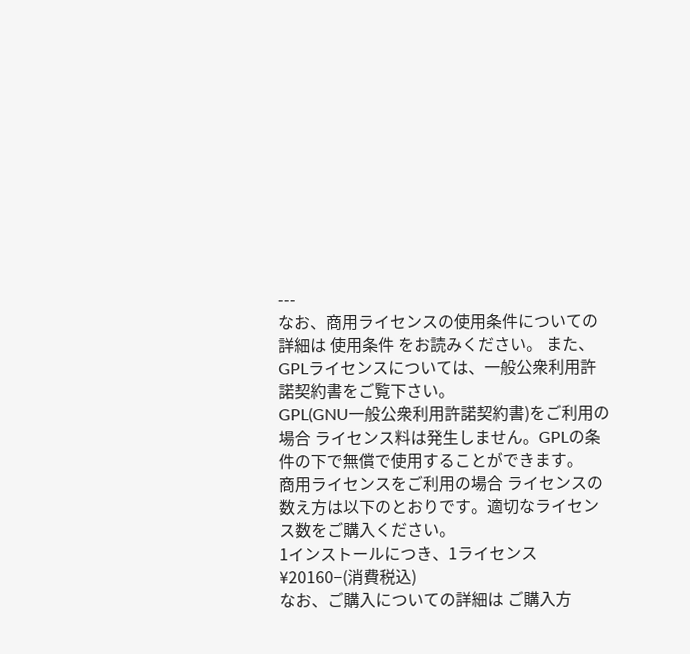---
なお、商用ライセンスの使用条件についての詳細は 使用条件 をお読みください。 また、GPLライセンスについては、一般公衆利用許諾契約書をご覧下さい。
GPL(GNU一般公衆利用許諾契約書)をご利用の場合 ライセンス料は発生しません。GPLの条件の下で無償で使用することができます。
商用ライセンスをご利用の場合 ライセンスの数え方は以下のとおりです。適切なライセンス数をご購入ください。
1インストールにつき、1ライセンス ¥20160−(消費税込)
なお、ご購入についての詳細は ご購入方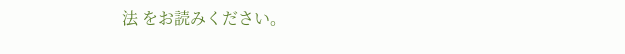法 をお読みください。